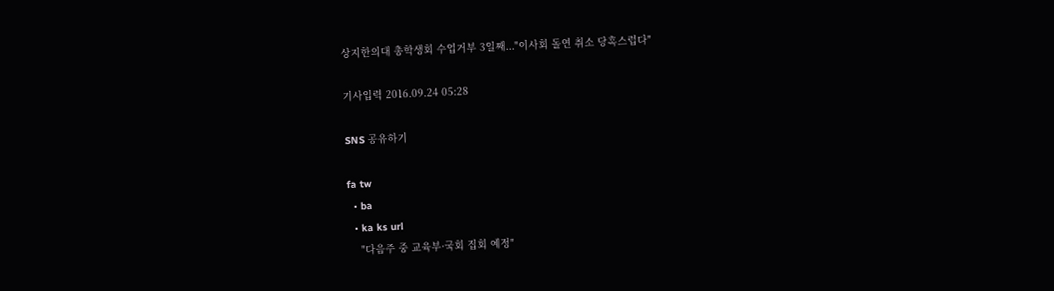상지한의대 총학생회 수업거부 3일째..."이사회 돌연 취소 당혹스럽다"

기사입력 2016.09.24 05:28

SNS 공유하기

fa tw
  • ba
  • ka ks url
    "다음주 중 교육부·국회 집회 예정"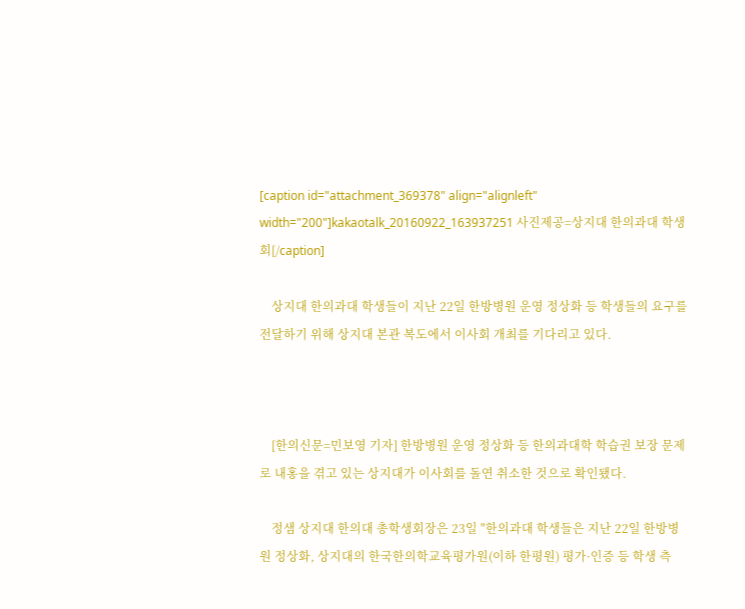[caption id="attachment_369378" align="alignleft" width="200"]kakaotalk_20160922_163937251 사진제공=상지대 한의과대 학생회[/caption]

    상지대 한의과대 학생들이 지난 22일 한방병원 운영 정상화 등 학생들의 요구를 전달하기 위해 상지대 본관 복도에서 이사회 개최를 기다리고 있다.



    [한의신문=민보영 기자] 한방병원 운영 정상화 등 한의과대학 학습권 보장 문제로 내홍을 겪고 있는 상지대가 이사회를 돌연 취소한 것으로 확인됐다.

    정샘 상지대 한의대 총학생회장은 23일 "한의과대 학생들은 지난 22일 한방병원 정상화, 상지대의 한국한의학교육평가원(이하 한평원) 평가·인증 등 학생 측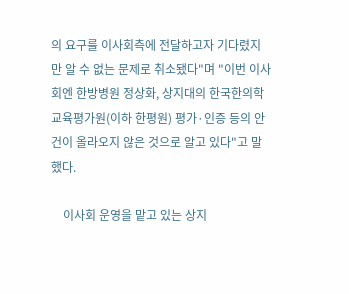의 요구를 이사회측에 전달하고자 기다렸지만 알 수 없는 문제로 취소됐다"며 "이번 이사회엔 한방병원 정상화, 상지대의 한국한의학교육평가원(이하 한평원) 평가·인증 등의 안건이 올라오지 않은 것으로 알고 있다"고 말했다.

    이사회 운영을 맡고 있는 상지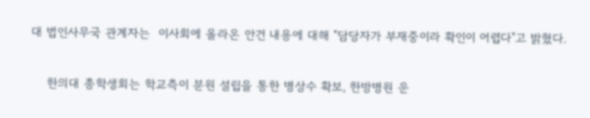대 법인사무국 관계자는  이사회에 올라온 안건 내용에 대해 "담당자가 부재중이라 확인이 어렵다"고 밝혔다.

    한의대 총학생회는 학교측이 분원 설립을 통한 병상수 확보, 한방병원 운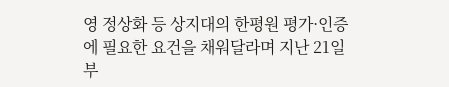영 정상화 등 상지대의 한평원 평가·인증에 필요한 요건을 채워달라며 지난 21일부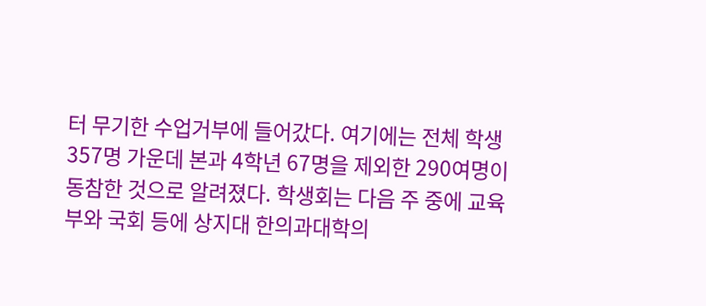터 무기한 수업거부에 들어갔다. 여기에는 전체 학생 357명 가운데 본과 4학년 67명을 제외한 290여명이 동참한 것으로 알려졌다. 학생회는 다음 주 중에 교육부와 국회 등에 상지대 한의과대학의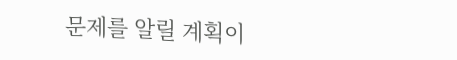문제를 알릴 계획이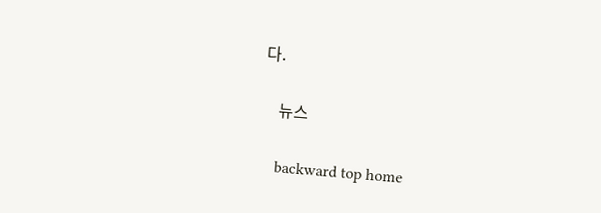다.

    뉴스

    backward top home